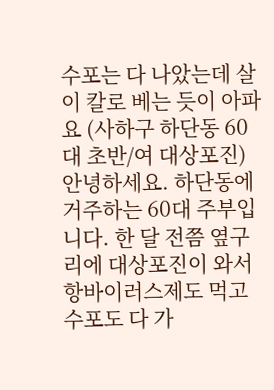수포는 다 나았는데 살이 칼로 베는 듯이 아파요 (사하구 하단동 60대 초반/여 대상포진)
안녕하세요. 하단동에 거주하는 60대 주부입니다. 한 달 전쯤 옆구리에 대상포진이 와서 항바이러스제도 먹고 수포도 다 가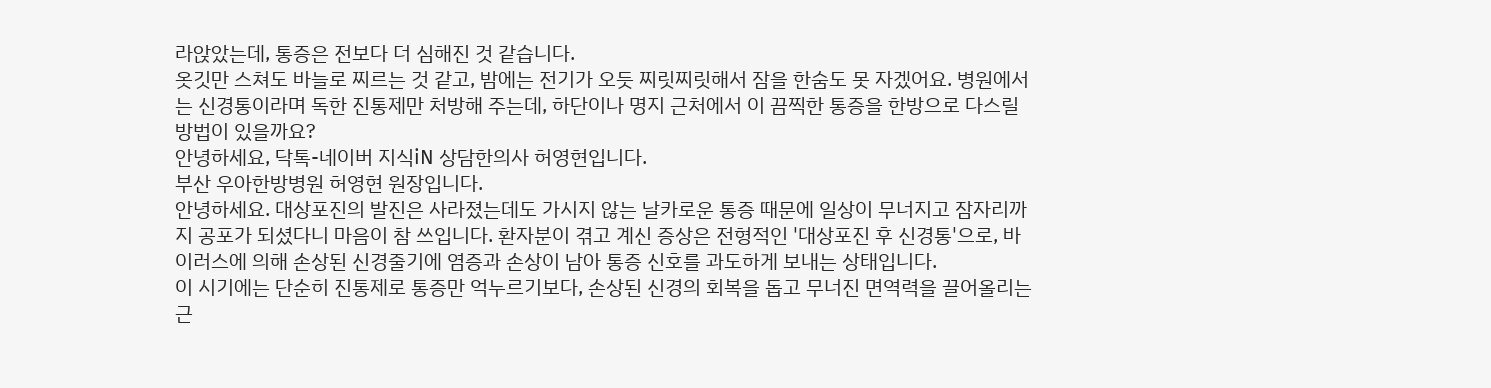라앉았는데, 통증은 전보다 더 심해진 것 같습니다.
옷깃만 스쳐도 바늘로 찌르는 것 같고, 밤에는 전기가 오듯 찌릿찌릿해서 잠을 한숨도 못 자겠어요. 병원에서는 신경통이라며 독한 진통제만 처방해 주는데, 하단이나 명지 근처에서 이 끔찍한 통증을 한방으로 다스릴 방법이 있을까요?
안녕하세요, 닥톡-네이버 지식iN 상담한의사 허영현입니다.
부산 우아한방병원 허영현 원장입니다.
안녕하세요. 대상포진의 발진은 사라졌는데도 가시지 않는 날카로운 통증 때문에 일상이 무너지고 잠자리까지 공포가 되셨다니 마음이 참 쓰입니다. 환자분이 겪고 계신 증상은 전형적인 '대상포진 후 신경통'으로, 바이러스에 의해 손상된 신경줄기에 염증과 손상이 남아 통증 신호를 과도하게 보내는 상태입니다.
이 시기에는 단순히 진통제로 통증만 억누르기보다, 손상된 신경의 회복을 돕고 무너진 면역력을 끌어올리는 근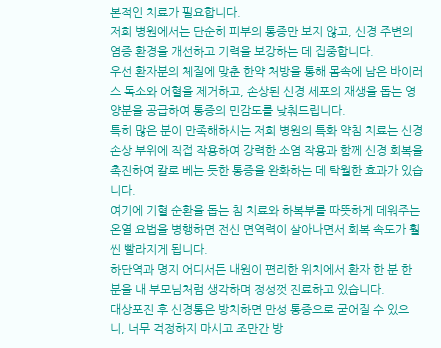본적인 치료가 필요합니다.
저희 병원에서는 단순히 피부의 통증만 보지 않고, 신경 주변의 염증 환경을 개선하고 기력을 보강하는 데 집중합니다.
우선 환자분의 체질에 맞춘 한약 처방을 통해 몸속에 남은 바이러스 독소와 어혈을 제거하고, 손상된 신경 세포의 재생을 돕는 영양분을 공급하여 통증의 민감도를 낮춰드립니다.
특히 많은 분이 만족해하시는 저희 병원의 특화 약침 치료는 신경 손상 부위에 직접 작용하여 강력한 소염 작용과 함께 신경 회복을 촉진하여 칼로 베는 듯한 통증을 완화하는 데 탁월한 효과가 있습니다.
여기에 기혈 순환을 돕는 침 치료와 하복부를 따뜻하게 데워주는 온열 요법을 병행하면 전신 면역력이 살아나면서 회복 속도가 훨씬 빨라지게 됩니다.
하단역과 명지 어디서든 내원이 편리한 위치에서 환자 한 분 한 분을 내 부모님처럼 생각하며 정성껏 진료하고 있습니다.
대상포진 후 신경통은 방치하면 만성 통증으로 굳어질 수 있으니, 너무 걱정하지 마시고 조만간 방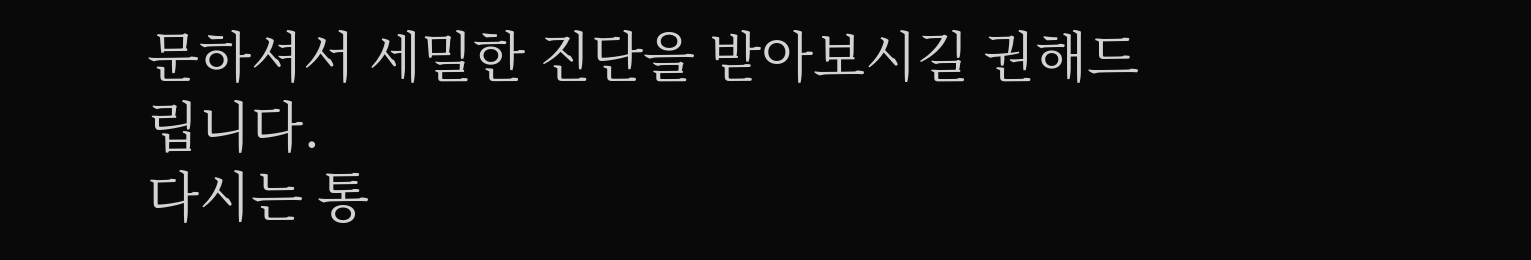문하셔서 세밀한 진단을 받아보시길 권해드립니다.
다시는 통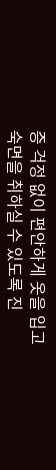증 걱정 없이 편안하게 옷을 입고 숙면을 취하실 수 있도록 진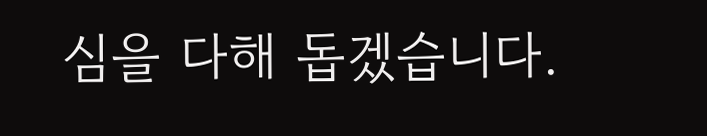심을 다해 돕겠습니다.